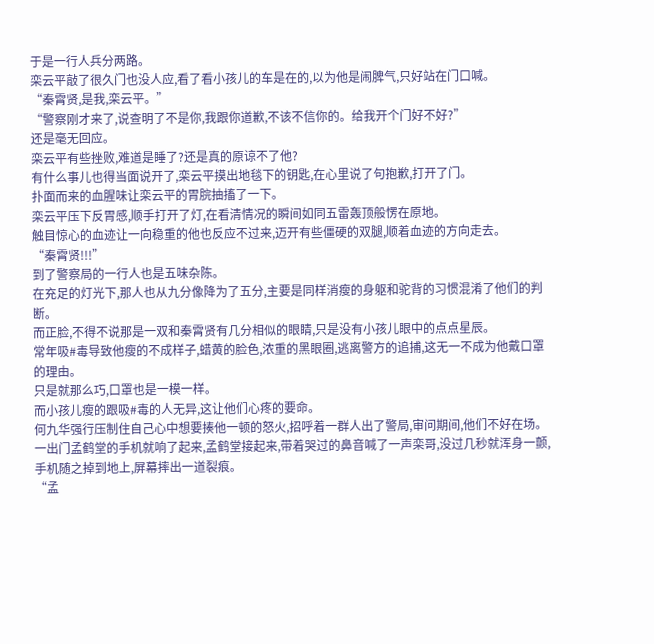于是一行人兵分两路。
栾云平敲了很久门也没人应,看了看小孩儿的车是在的,以为他是闹脾气,只好站在门口喊。
“秦霄贤,是我,栾云平。”
“警察刚才来了,说查明了不是你,我跟你道歉,不该不信你的。给我开个门好不好?”
还是毫无回应。
栾云平有些挫败,难道是睡了?还是真的原谅不了他?
有什么事儿也得当面说开了,栾云平摸出地毯下的钥匙,在心里说了句抱歉,打开了门。
扑面而来的血腥味让栾云平的胃脘抽搐了一下。
栾云平压下反胃感,顺手打开了灯,在看清情况的瞬间如同五雷轰顶般愣在原地。
触目惊心的血迹让一向稳重的他也反应不过来,迈开有些僵硬的双腿,顺着血迹的方向走去。
“秦霄贤!!!”
到了警察局的一行人也是五味杂陈。
在充足的灯光下,那人也从九分像降为了五分,主要是同样消瘦的身躯和驼背的习惯混淆了他们的判断。
而正脸,不得不说那是一双和秦霄贤有几分相似的眼睛,只是没有小孩儿眼中的点点星辰。
常年吸#毒导致他瘦的不成样子,蜡黄的脸色,浓重的黑眼圈,逃离警方的追捕,这无一不成为他戴口罩的理由。
只是就那么巧,口罩也是一模一样。
而小孩儿瘦的跟吸#毒的人无异,这让他们心疼的要命。
何九华强行压制住自己心中想要揍他一顿的怒火,招呼着一群人出了警局,审问期间,他们不好在场。
一出门孟鹤堂的手机就响了起来,孟鹤堂接起来,带着哭过的鼻音喊了一声栾哥,没过几秒就浑身一颤,手机随之掉到地上,屏幕摔出一道裂痕。
“孟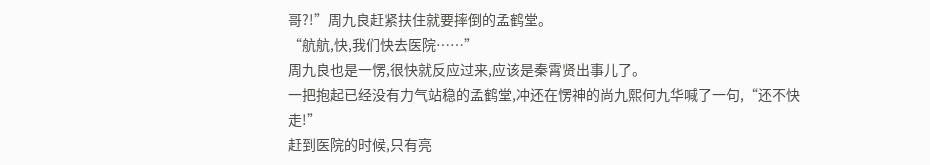哥?!”周九良赶紧扶住就要摔倒的孟鹤堂。
“航航,快,我们快去医院……”
周九良也是一愣,很快就反应过来,应该是秦霄贤出事儿了。
一把抱起已经没有力气站稳的孟鹤堂,冲还在愣神的尚九熙何九华喊了一句,“还不快走!”
赶到医院的时候,只有亮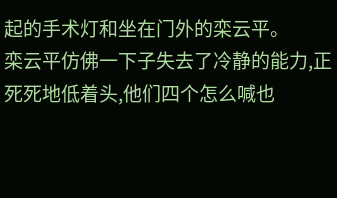起的手术灯和坐在门外的栾云平。
栾云平仿佛一下子失去了冷静的能力,正死死地低着头,他们四个怎么喊也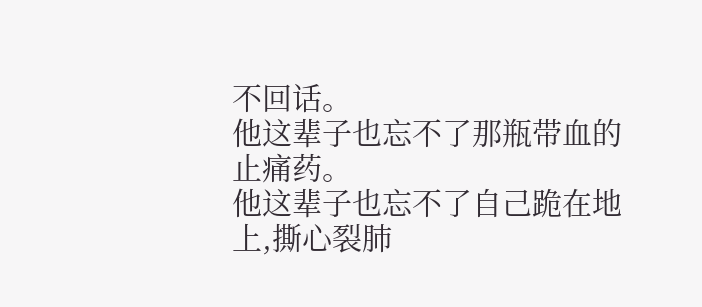不回话。
他这辈子也忘不了那瓶带血的止痛药。
他这辈子也忘不了自己跪在地上,撕心裂肺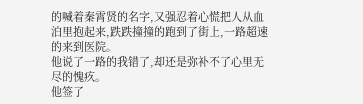的喊着秦霄贤的名字,又强忍着心慌把人从血泊里抱起来,跌跌撞撞的跑到了街上,一路超速的来到医院。
他说了一路的我错了,却还是弥补不了心里无尽的愧疚。
他签了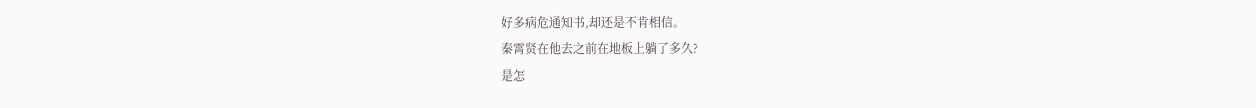好多病危通知书,却还是不肯相信。
秦霄贤在他去之前在地板上躺了多久?
是怎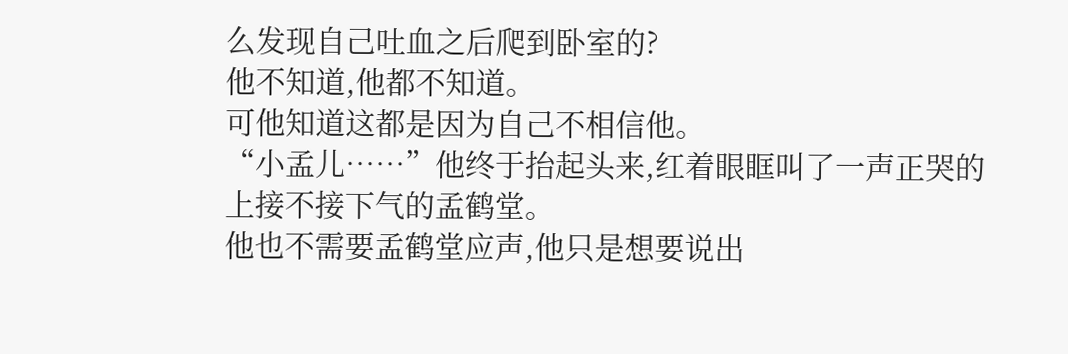么发现自己吐血之后爬到卧室的?
他不知道,他都不知道。
可他知道这都是因为自己不相信他。
“小孟儿……”他终于抬起头来,红着眼眶叫了一声正哭的上接不接下气的孟鹤堂。
他也不需要孟鹤堂应声,他只是想要说出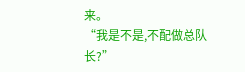来。
“我是不是,不配做总队长?”